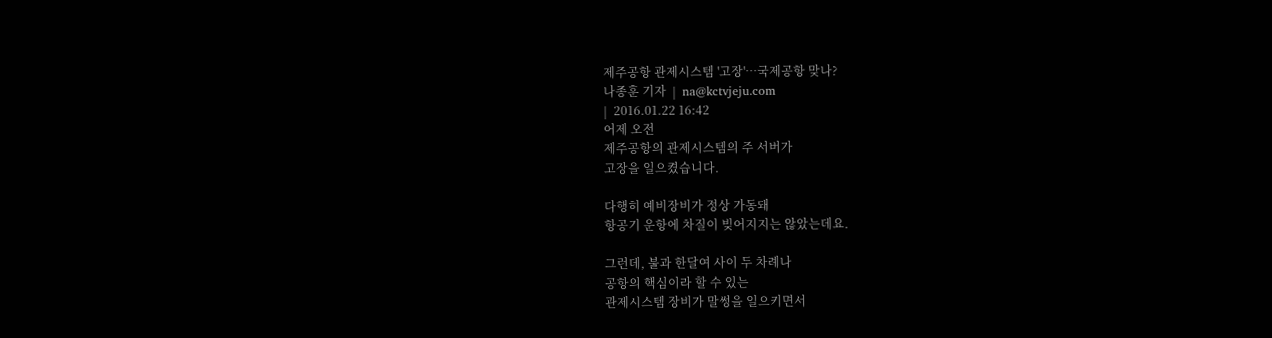제주공항 관제시스템 '고장'…국제공항 맞나?
나종훈 기자  |  na@kctvjeju.com
|  2016.01.22 16:42
어제 오전
제주공항의 관제시스템의 주 서버가
고장을 일으켰습니다.

다행히 예비장비가 정상 가동돼
항공기 운항에 차질이 빚어지지는 않았는데요.

그런데, 불과 한달여 사이 두 차례나
공항의 핵심이라 할 수 있는
관제시스템 장비가 말썽을 일으키면서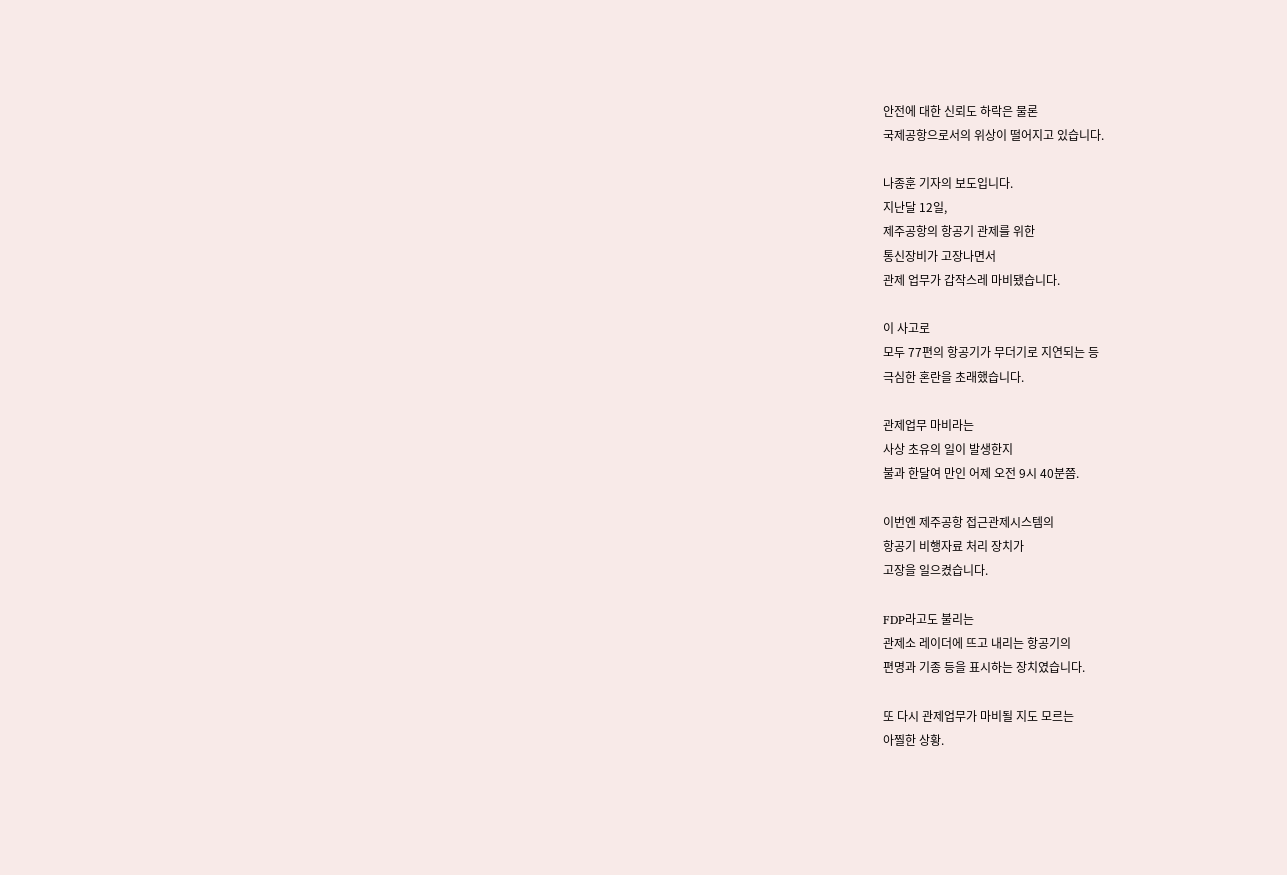안전에 대한 신뢰도 하락은 물론
국제공항으로서의 위상이 떨어지고 있습니다.

나종훈 기자의 보도입니다.
지난달 12일,
제주공항의 항공기 관제를 위한
통신장비가 고장나면서
관제 업무가 갑작스레 마비됐습니다.

이 사고로
모두 77편의 항공기가 무더기로 지연되는 등
극심한 혼란을 초래했습니다.

관제업무 마비라는
사상 초유의 일이 발생한지
불과 한달여 만인 어제 오전 9시 40분쯤.

이번엔 제주공항 접근관제시스템의
항공기 비행자료 처리 장치가
고장을 일으켰습니다.

FDP라고도 불리는
관제소 레이더에 뜨고 내리는 항공기의
편명과 기종 등을 표시하는 장치였습니다.

또 다시 관제업무가 마비될 지도 모르는
아찔한 상황.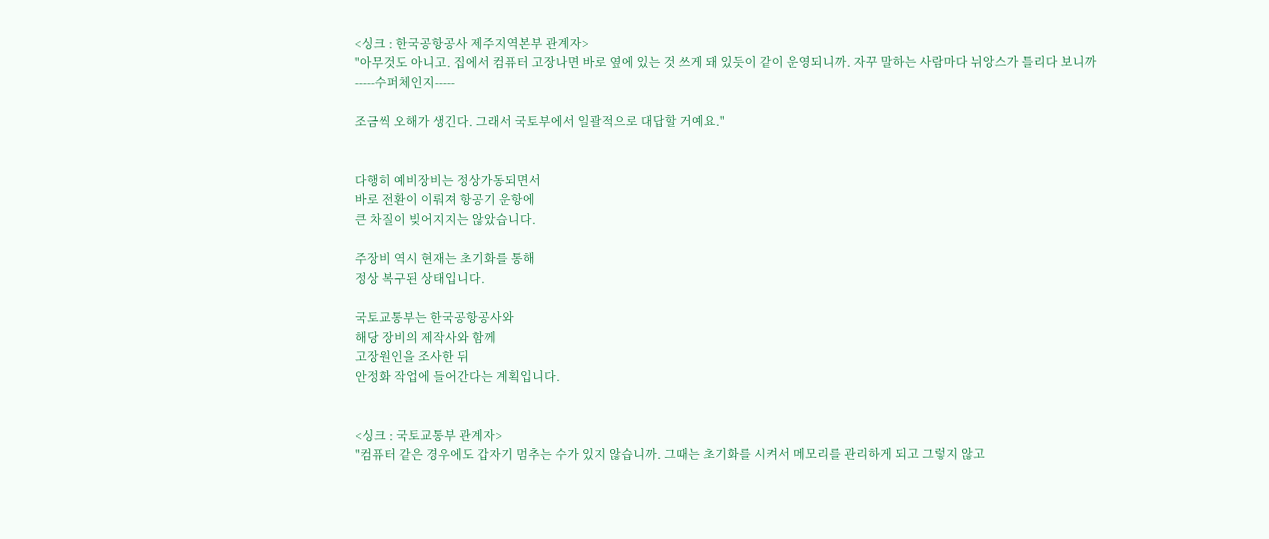<싱크 : 한국공항공사 제주지역본부 관계자>
"아무것도 아니고. 집에서 컴퓨터 고장나면 바로 옆에 있는 것 쓰게 돼 있듯이 같이 운영되니까. 자꾸 말하는 사람마다 뉘앙스가 틀리다 보니까
-----수퍼체인지-----

조금씩 오해가 생긴다. 그래서 국토부에서 일괄적으로 대답할 거예요."


다행히 예비장비는 정상가동되면서
바로 전환이 이뤄져 항공기 운항에
큰 차질이 빚어지지는 않았습니다.

주장비 역시 현재는 초기화를 통해
정상 복구된 상태입니다.

국토교통부는 한국공항공사와
해당 장비의 제작사와 함께
고장원인을 조사한 뒤
안정화 작업에 들어간다는 계획입니다.


<싱크 : 국토교통부 관계자>
"컴퓨터 같은 경우에도 갑자기 멈추는 수가 있지 않습니까. 그때는 초기화를 시켜서 메모리를 관리하게 되고 그렇지 않고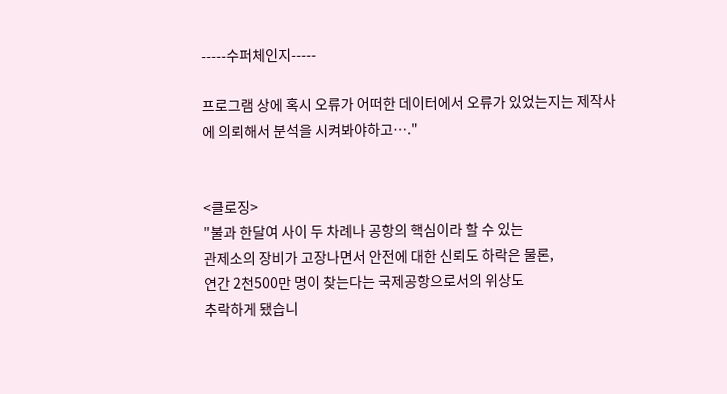-----수퍼체인지-----

프로그램 상에 혹시 오류가 어떠한 데이터에서 오류가 있었는지는 제작사에 의뢰해서 분석을 시켜봐야하고…."


<클로징>
"불과 한달여 사이 두 차례나 공항의 핵심이라 할 수 있는
관제소의 장비가 고장나면서 안전에 대한 신뢰도 하락은 물론,
연간 2천500만 명이 찾는다는 국제공항으로서의 위상도
추락하게 됐습니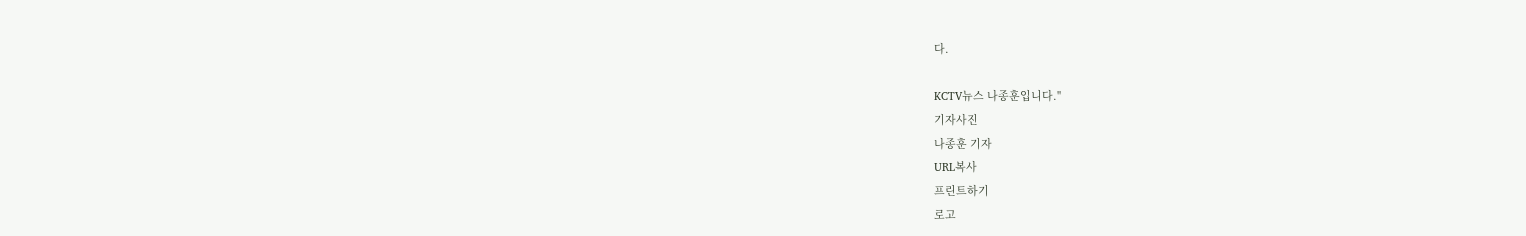다.

KCTV뉴스 나종훈입니다."
기자사진
나종훈 기자
URL복사
프린트하기
로고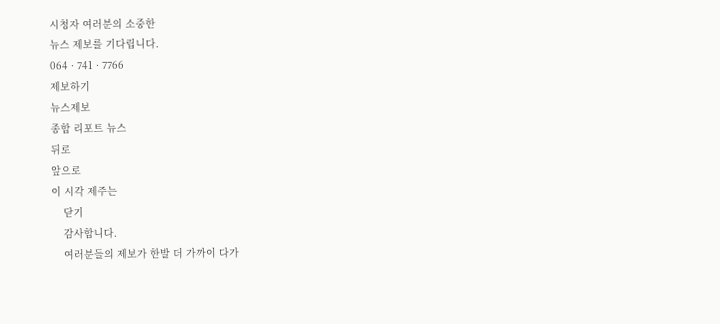시청자 여러분의 소중한
뉴스 제보를 기다립니다.
064 · 741 · 7766
제보하기
뉴스제보
종합 리포트 뉴스
뒤로
앞으로
이 시각 제주는
    닫기
    감사합니다.
    여러분들의 제보가 한발 더 가까이 다가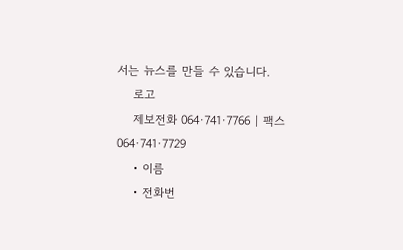서는 뉴스를 만들 수 있습니다.
    로고
    제보전화 064·741·7766 | 팩스 064·741·7729
    • 이름
    • 전화번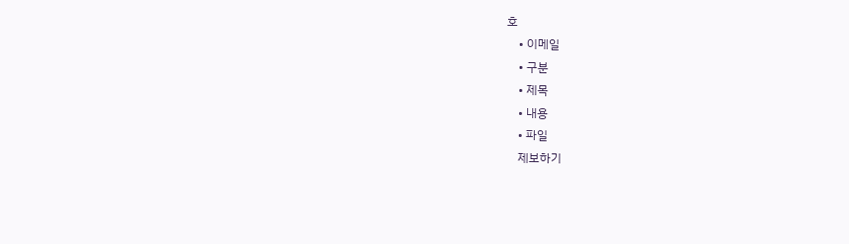호
    • 이메일
    • 구분
    • 제목
    • 내용
    • 파일
    제보하기